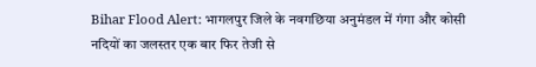Bihar Flood Alert: भागलपुर जिले के नवगछिया अनुमंडल में गंगा और कोसी नदियों का जलस्तर एक बार फिर तेजी से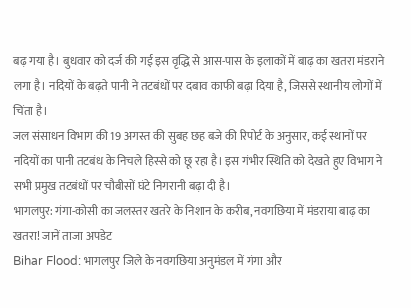बढ़ गया है। बुधवार को दर्ज की गई इस वृद्धि से आस-पास के इलाकों में बाढ़ का खतरा मंडराने लगा है। नदियों के बढ़ते पानी ने तटबंधों पर दबाव काफी बढ़ा दिया है, जिससे स्थानीय लोगों में चिंता है।
जल संसाधन विभाग की 19 अगस्त की सुबह छह बजे की रिपोर्ट के अनुसार, कई स्थानों पर नदियों का पानी तटबंध के निचले हिस्से को छू रहा है। इस गंभीर स्थिति को देखते हुए विभाग ने सभी प्रमुख तटबंधों पर चौबीसों घंटे निगरानी बढ़ा दी है।
भागलपुर: गंगा-कोसी का जलस्तर खतरे के निशान के करीब, नवगछिया में मंडराया बाढ़ का खतरा! जानें ताजा अपडेट
Bihar Flood: भागलपुर जिले के नवगछिया अनुमंडल में गंगा और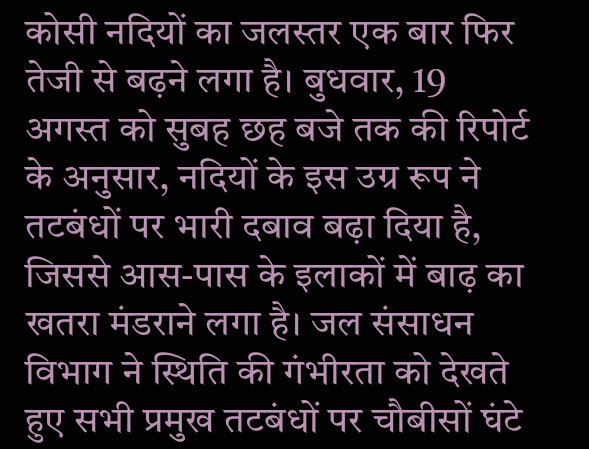कोसी नदियों का जलस्तर एक बार फिर तेजी से बढ़ने लगा है। बुधवार, 19 अगस्त को सुबह छह बजे तक की रिपोर्ट के अनुसार, नदियों के इस उग्र रूप ने तटबंधों पर भारी दबाव बढ़ा दिया है, जिससे आस-पास के इलाकों में बाढ़ का खतरा मंडराने लगा है। जल संसाधन विभाग ने स्थिति की गंभीरता को देखते हुए सभी प्रमुख तटबंधों पर चौबीसों घंटे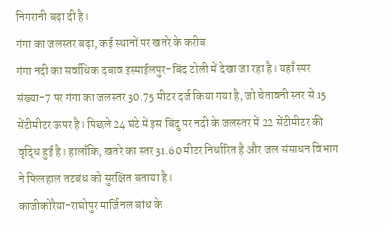निगरानी बढ़ा दी है।
गंगा का जलस्तर बढ़ा, कई स्थानों पर खतरे के करीब
गंगा नदी का सर्वाधिक दबाव इस्माईलपुर-बिंद टोली में देखा जा रहा है। यहाँ स्पर संख्या-7 पर गंगा का जलस्तर 30.75 मीटर दर्ज किया गया है, जो चेतावनी स्तर से 15 सेंटीमीटर ऊपर है। पिछले 24 घंटे में इस बिंदु पर नदी के जलस्तर में 22 सेंटीमीटर की वृद्धि हुई है। हालाँकि, खतरे का स्तर 31.60 मीटर निर्धारित है और जल संसाधन विभाग ने फिलहाल तटबंध को सुरक्षित बताया है।
काजीकोरैया-राघोपुर मार्जिनल बांध के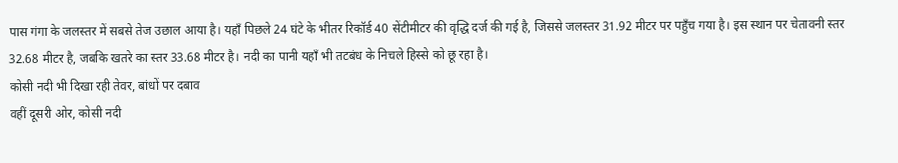पास गंगा के जलस्तर में सबसे तेज उछाल आया है। यहाँ पिछले 24 घंटे के भीतर रिकॉर्ड 40 सेंटीमीटर की वृद्धि दर्ज की गई है, जिससे जलस्तर 31.92 मीटर पर पहुँच गया है। इस स्थान पर चेतावनी स्तर 32.68 मीटर है, जबकि खतरे का स्तर 33.68 मीटर है। नदी का पानी यहाँ भी तटबंध के निचले हिस्से को छू रहा है।
कोसी नदी भी दिखा रही तेवर, बांधों पर दबाव
वहीं दूसरी ओर, कोसी नदी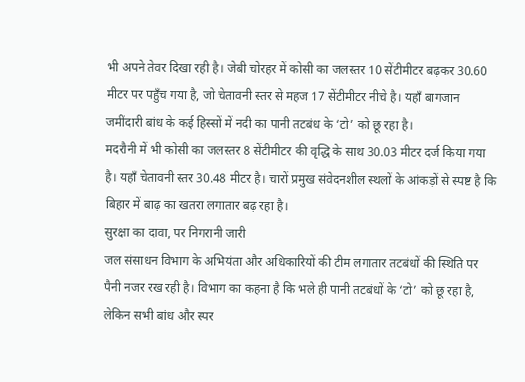भी अपने तेवर दिखा रही है। जेबी चोरहर में कोसी का जलस्तर 10 सेंटीमीटर बढ़कर 30.60 मीटर पर पहुँच गया है, जो चेतावनी स्तर से महज 17 सेंटीमीटर नीचे है। यहाँ बागजान जमींदारी बांध के कई हिस्सों में नदी का पानी तटबंध के ‘टो’ को छू रहा है।
मदरौनी में भी कोसी का जलस्तर 8 सेंटीमीटर की वृद्धि के साथ 30.03 मीटर दर्ज किया गया है। यहाँ चेतावनी स्तर 30.48 मीटर है। चारों प्रमुख संवेदनशील स्थलों के आंकड़ों से स्पष्ट है कि बिहार में बाढ़ का खतरा लगातार बढ़ रहा है।
सुरक्षा का दावा, पर निगरानी जारी
जल संसाधन विभाग के अभियंता और अधिकारियों की टीम लगातार तटबंधों की स्थिति पर पैनी नजर रख रही है। विभाग का कहना है कि भले ही पानी तटबंधों के ‘टो’ को छू रहा है, लेकिन सभी बांध और स्पर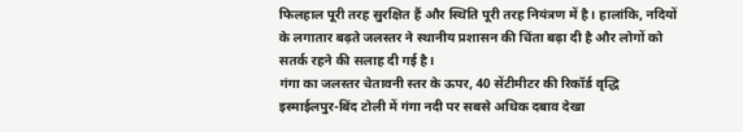फिलहाल पूरी तरह सुरक्षित हैं और स्थिति पूरी तरह नियंत्रण में है। हालांकि, नदियों के लगातार बढ़ते जलस्तर ने स्थानीय प्रशासन की चिंता बढ़ा दी है और लोगों को सतर्क रहने की सलाह दी गई है।
गंगा का जलस्तर चेतावनी स्तर के ऊपर, 40 सेंटीमीटर की रिकॉर्ड वृद्धि
इस्माईलपुर-बिंद टोली में गंगा नदी पर सबसे अधिक दबाव देखा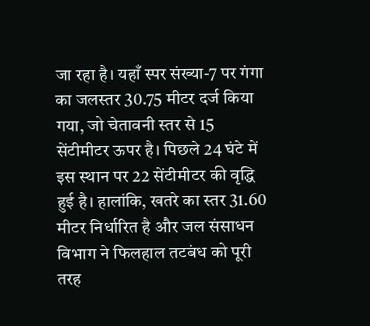जा रहा है। यहाँ स्पर संख्या-7 पर गंगा का जलस्तर 30.75 मीटर दर्ज किया गया, जो चेतावनी स्तर से 15 सेंटीमीटर ऊपर है। पिछले 24 घंटे में इस स्थान पर 22 सेंटीमीटर की वृद्धि हुई है। हालांकि, खतरे का स्तर 31.60 मीटर निर्धारित है और जल संसाधन विभाग ने फिलहाल तटबंध को पूरी तरह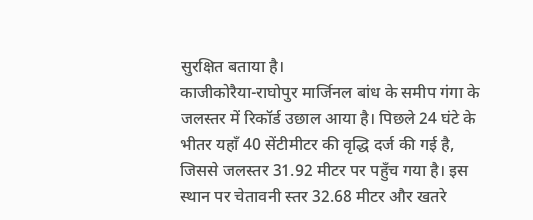सुरक्षित बताया है।
काजीकोरैया-राघोपुर मार्जिनल बांध के समीप गंगा के जलस्तर में रिकॉर्ड उछाल आया है। पिछले 24 घंटे के भीतर यहाँ 40 सेंटीमीटर की वृद्धि दर्ज की गई है, जिससे जलस्तर 31.92 मीटर पर पहुँच गया है। इस स्थान पर चेतावनी स्तर 32.68 मीटर और खतरे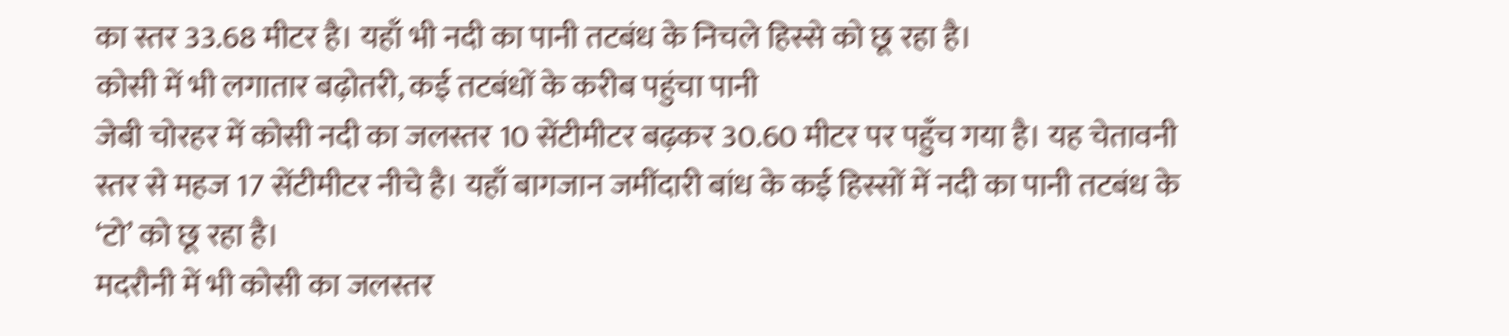का स्तर 33.68 मीटर है। यहाँ भी नदी का पानी तटबंध के निचले हिस्से को छू रहा है।
कोसी में भी लगातार बढ़ोतरी, कई तटबंधों के करीब पहुंचा पानी
जेबी चोरहर में कोसी नदी का जलस्तर 10 सेंटीमीटर बढ़कर 30.60 मीटर पर पहुँच गया है। यह चेतावनी स्तर से महज 17 सेंटीमीटर नीचे है। यहाँ बागजान जमींदारी बांध के कई हिस्सों में नदी का पानी तटबंध के ‘टो’ को छू रहा है।
मदरौनी में भी कोसी का जलस्तर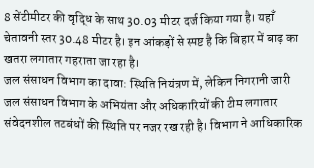8 सेंटीमीटर की वृद्धि के साथ 30.03 मीटर दर्ज किया गया है। यहाँ चेतावनी स्तर 30.48 मीटर है। इन आंकड़ों से स्पष्ट है कि बिहार में बाढ़ का खतरा लगातार गहराता जा रहा है।
जल संसाधन विभाग का दावा: स्थिति नियंत्रण में, लेकिन निगरानी जारी
जल संसाधन विभाग के अभियंता और अधिकारियों की टीम लगातार संवेदनशील तटबंधों की स्थिति पर नजर रख रही है। विभाग ने आधिकारिक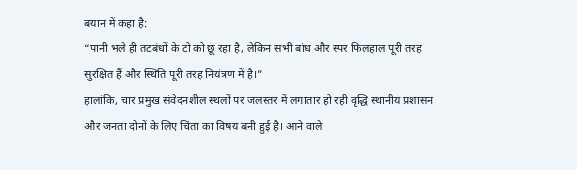बयान में कहा है:
“पानी भले ही तटबंधों के टो को छू रहा है, लेकिन सभी बांध और स्पर फिलहाल पूरी तरह सुरक्षित हैं और स्थिति पूरी तरह नियंत्रण में है।”
हालांकि, चार प्रमुख संवेदनशील स्थलों पर जलस्तर में लगातार हो रही वृद्धि स्थानीय प्रशासन और जनता दोनों के लिए चिंता का विषय बनी हुई है। आने वाले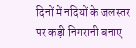दिनों में नदियों के जलस्तर पर कड़ी निगरानी बनाए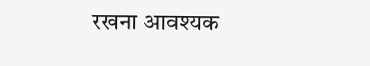रखना आवश्यक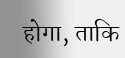होगा, ताकि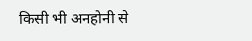किसी भी अनहोनी से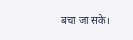बचा जा सके।